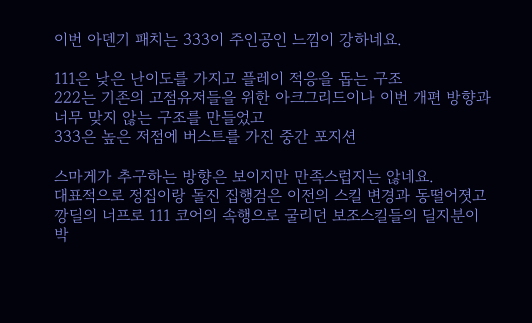이번 아덴기 패치는 333이 주인공인 느낌이 강하네요.

111은 낮은 난이도를 가지고 플레이 적응을 돕는 구조
222는 기존의 고점유저들을 위한 아크그리드이나 이번 개편 방향과 너무 맞지 않는 구조를 만들었고
333은 높은 저점에 버스트를 가진 중간 포지션

스마게가 추구하는 방향은 보이지만 만족스럽지는 않네요.
대표적으로 정집이랑 돌진 집행검은 이전의 스킬 변경과 동떨어졋고 깡딜의 너프로 111 코어의 속행으로 굴리던 보조스킬들의 딜지분이 박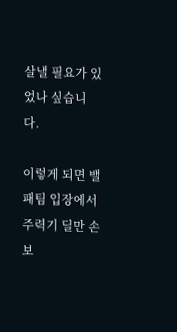살낼 필요가 있었나 싶습니다.

이렇게 되면 밸패팀 입장에서 주력기 딜만 손보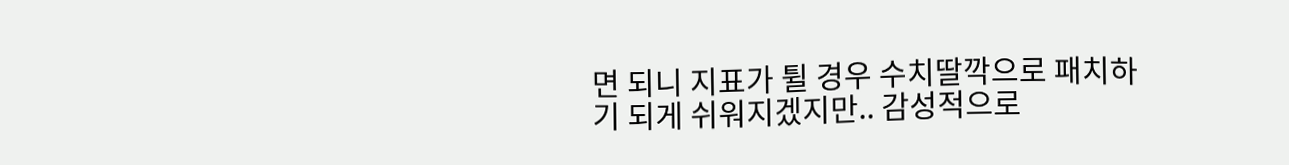면 되니 지표가 튈 경우 수치딸깍으로 패치하기 되게 쉬워지겠지만.. 감성적으로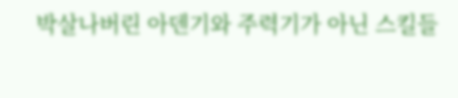박살나버린 아덴기와 주력기가 아닌 스킬들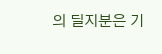의 딜지분은 기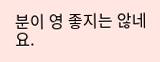분이 영 좋지는 않네요.